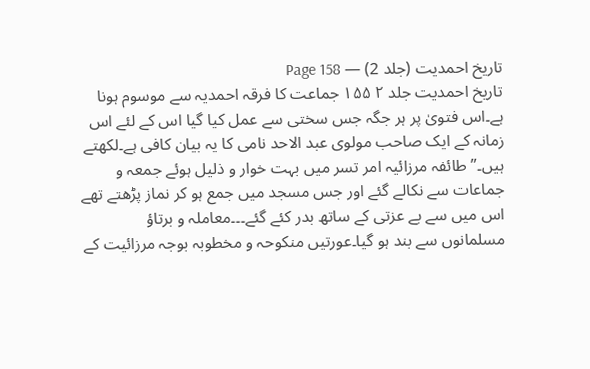تاریخ احمدیت (جلد 2) — Page 158
تاریخ احمدیت جلد ۲ ۱۵۵ جماعت کا فرقہ احمدیہ سے موسوم ہونا ہے۔اس فتویٰ پر ہر جگہ جس سختی سے عمل کیا گیا اس کے لئے اس زمانہ کے ایک صاحب مولوی عبد الاحد نامی کا یہ بیان کافی ہے۔لکھتے ہیں۔” طائفہ مرزائیہ امر تسر میں بہت خوار و ذلیل ہوئے جمعہ و جماعات سے نکالے گئے اور جس مسجد میں جمع ہو کر نماز پڑھتے تھے اس میں سے بے عزتی کے ساتھ بدر کئے گئے۔۔۔معاملہ و برتاؤ مسلمانوں سے بند ہو گیا۔عورتیں منکوحہ و مخطوبہ بوجہ مرزائیت کے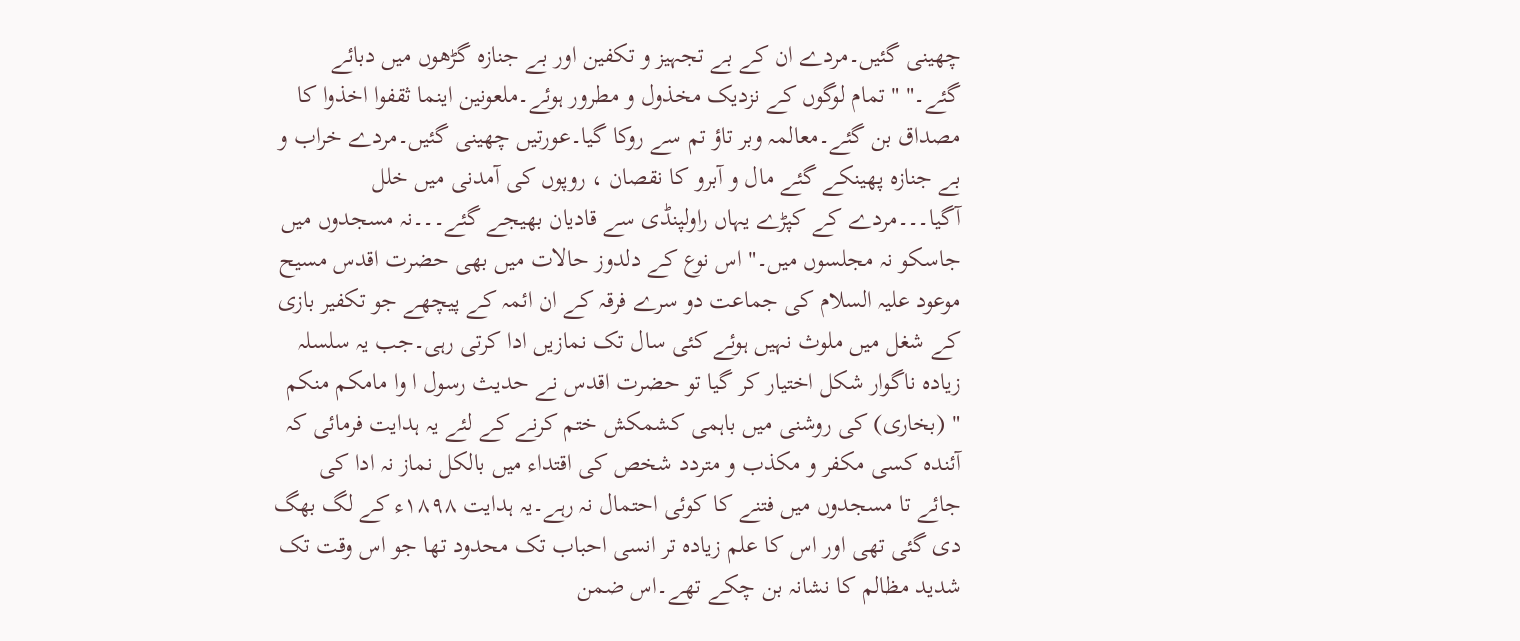چھینی گئیں۔مردے ان کے بے تجہیز و تکفین اور بے جنازہ گڑھوں میں دبائے گئے۔" " تمام لوگوں کے نزدیک مخذول و مطرور ہوئے۔ملعونين اينما ثقفوا اخذوا کا مصداق بن گئے۔معالمہ وبر تاؤ تم سے روکا گیا۔عورتیں چھینی گئیں۔مردے خراب و بے جنازہ پھینکے گئے مال و آبرو کا نقصان ، روپوں کی آمدنی میں خلل آگیا۔۔۔مردے کے کپڑے یہاں راولپنڈی سے قادیان بھیجے گئے۔۔۔نہ مسجدوں میں جاسکو نہ مجلسوں میں۔" اس نوع کے دلدوز حالات میں بھی حضرت اقدس مسیح موعود علیہ السلام کی جماعت دو سرے فرقہ کے ان ائمہ کے پیچھے جو تکفیر بازی کے شغل میں ملوث نہیں ہوئے کئی سال تک نمازیں ادا کرتی رہی۔جب یہ سلسلہ زیادہ ناگوار شکل اختیار کر گیا تو حضرت اقدس نے حدیث رسول ا وا مامكم منكم " (بخاری) کی روشنی میں باہمی کشمکش ختم کرنے کے لئے یہ ہدایت فرمائی کہ آئندہ کسی مکفر و مکذب و متردد شخص کی اقتداء میں بالکل نماز نہ ادا کی جائے تا مسجدوں میں فتنے کا کوئی احتمال نہ رہے۔یہ ہدایت ۱۸۹۸ء کے لگ بھگ دی گئی تھی اور اس کا علم زیادہ تر انسی احباب تک محدود تھا جو اس وقت تک شدید مظالم کا نشانہ بن چکے تھے۔اس ضمن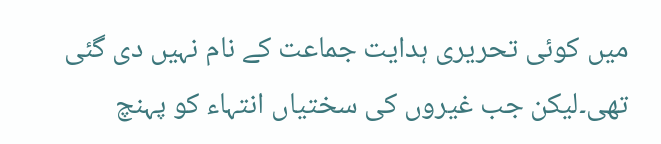میں کوئی تحریری ہدایت جماعت کے نام نہیں دی گئی تھی۔لیکن جب غیروں کی سختیاں انتہاء کو پہنچ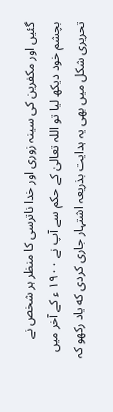گئیں اور مکفرین کی سینہ زوری اور خدا ناترسی کا منظر ہر شخص نے بچشم خود دیکھ لیا تو اللہ تعالیٰ کے حکم سے آپ نے ۱۹۰۰ ء کے آخر میں تحریری شکل میں بھی یہ ہدایت بذریعہ اشتہار جاری کردی که یاد رکھو کہ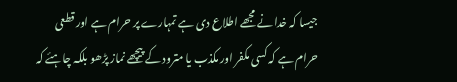جیسا کہ خدا نے مجھے اطلاع دی ہے تمہارے پر حرام ہے اور قطعی حرام ہے کہ کسی مکفر اور مکذب یا مترود کے پیچھے نماز پڑھو بلکہ چاہئے کہ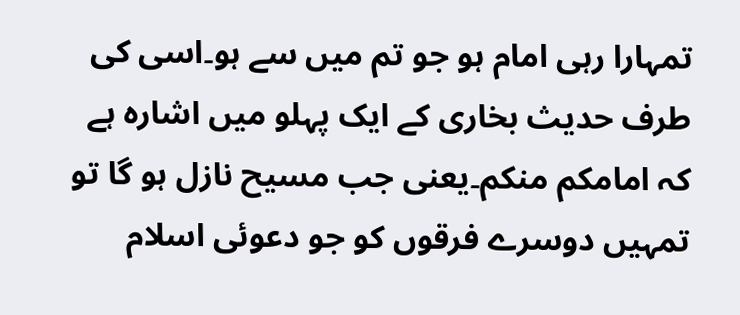تمہارا رہی امام ہو جو تم میں سے ہو۔اسی کی طرف حدیث بخاری کے ایک پہلو میں اشارہ ہے کہ امامکم منکم۔یعنی جب مسیح نازل ہو گا تو تمہیں دوسرے فرقوں کو جو دعوئی اسلام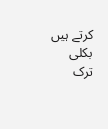کرتے ہیں بکلی ترک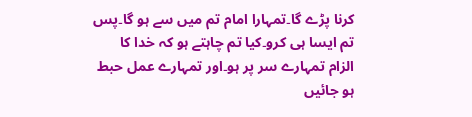کرنا پڑے گا۔تمہارا امام تم میں سے ہو گا۔پس تم ایسا ہی کرو۔کیا تم چاہتے ہو کہ خدا کا الزام تمہارے سر پر ہو۔اور تمہارے عمل حبط ہو جائیں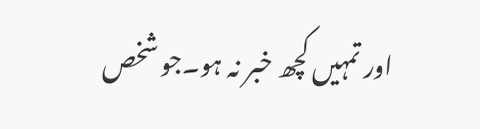اور تمہیں کچھ خبر نہ ہو۔جو شخص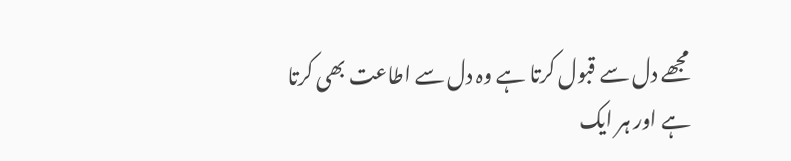مجھے دل سے قبول کرتا ہے وہ دل سے اطاعت بھی کرتا ہے اور ہر ایک